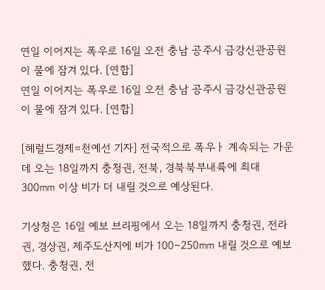연일 이어지는 폭우로 16일 오전 충남 공주시 금강신관공원이 물에 잠겨 있다. [연합]
연일 이어지는 폭우로 16일 오전 충남 공주시 금강신관공원이 물에 잠겨 있다. [연합]

[헤럴드경제=천예선 기자] 전국적으로 폭우ㅏ 계속되는 가운데 오는 18일까지 충청권, 전북, 경북북부내륙에 최대 300㎜ 이상 비가 더 내릴 것으로 예상된다.

기상청은 16일 예보 브리핑에서 오는 18일까지 충청권, 전라권, 경상권, 제주도산지에 비가 100∼250㎜ 내릴 것으로 예보했다. 충청권, 전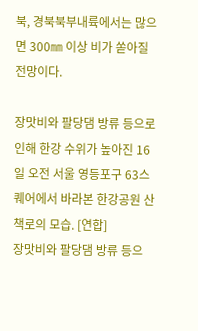북, 경북북부내륙에서는 많으면 300㎜ 이상 비가 쏟아질 전망이다.

장맛비와 팔당댐 방류 등으로 인해 한강 수위가 높아진 16일 오전 서울 영등포구 63스퀘어에서 바라본 한강공원 산책로의 모습. [연합]
장맛비와 팔당댐 방류 등으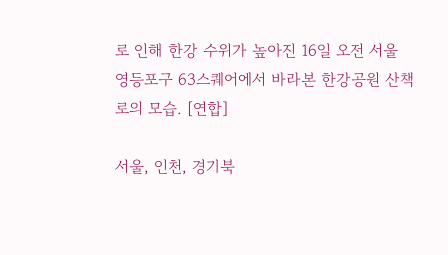로 인해 한강 수위가 높아진 16일 오전 서울 영등포구 63스퀘어에서 바라본 한강공원 산책로의 모습. [연합]

서울, 인천, 경기북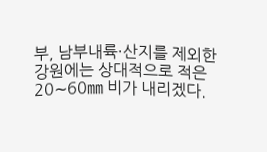부, 남부내륙·산지를 제외한 강원에는 상대적으로 적은 20∼60㎜ 비가 내리겠다.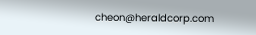cheon@heraldcorp.com